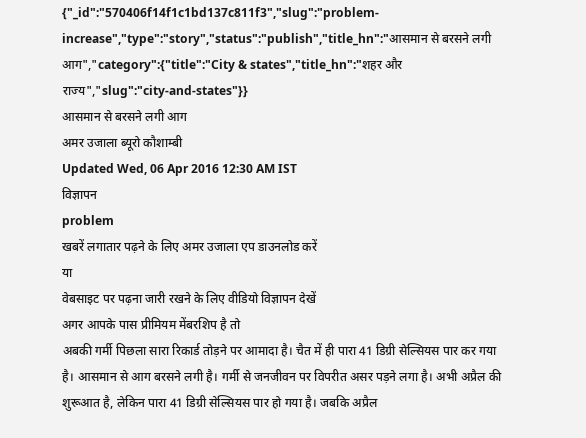{"_id":"570406f14f1c1bd137c811f3","slug":"problem-increase","type":"story","status":"publish","title_hn":"आसमान से बरसने लगी आग","category":{"title":"City & states","title_hn":"शहर और राज्य","slug":"city-and-states"}}
आसमान से बरसने लगी आग
अमर उजाला ब्यूरो कौशाम्बी
Updated Wed, 06 Apr 2016 12:30 AM IST
विज्ञापन
problem
खबरें लगातार पढ़ने के लिए अमर उजाला एप डाउनलोड करें
या
वेबसाइट पर पढ़ना जारी रखने के लिए वीडियो विज्ञापन देखें
अगर आपके पास प्रीमियम मेंबरशिप है तो
अबकी गर्मी पिछला सारा रिकार्ड तोड़ने पर आमादा है। चैत में ही पारा 41 डिग्री सेल्सियस पार कर गया है। आसमान से आग बरसने लगी है। गर्मी से जनजीवन पर विपरीत असर पड़ने लगा है। अभी अप्रैल की शुरूआत है, लेकिन पारा 41 डिग्री सेल्सियस पार हो गया है। जबकि अप्रैल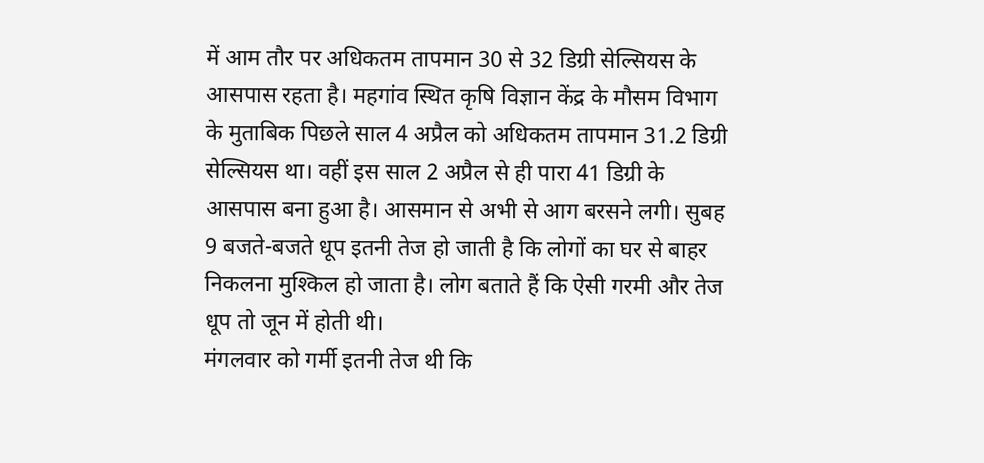में आम तौर पर अधिकतम तापमान 30 से 32 डिग्री सेल्सियस के आसपास रहता है। महगांव स्थित कृषि विज्ञान केंद्र के मौसम विभाग के मुताबिक पिछले साल 4 अप्रैल को अधिकतम तापमान 31.2 डिग्री सेल्सियस था। वहीं इस साल 2 अप्रैल से ही पारा 41 डिग्री के आसपास बना हुआ है। आसमान से अभी से आग बरसने लगी। सुबह 9 बजते-बजते धूप इतनी तेज हो जाती है कि लोगों का घर से बाहर निकलना मुश्किल हो जाता है। लोग बताते हैं कि ऐसी गरमी और तेज धूप तो जून में होती थी।
मंगलवार को गर्मी इतनी तेज थी कि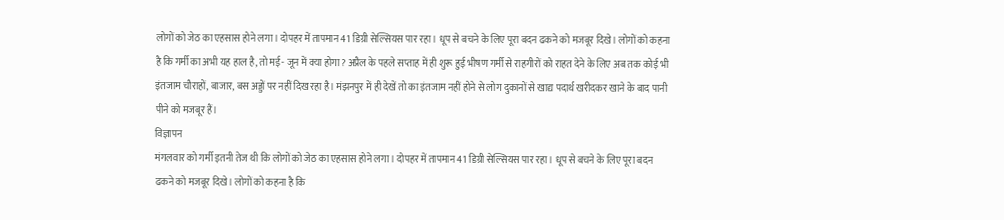लोगों को जेठ का एहसास होने लगा। दोपहर में तापमान 41 डिग्री सेल्सियस पार रहा। धूप से बचने के लिए पूरा बदन ढकने को मजबूर दिखे। लोगों को कहना है कि गर्मी का अभी यह हाल है, तो मई- जून में क्या होगा? अप्रैल के पहले सप्ताह में ही शुरू हुई भीषण गर्मी से राहगीरों को राहत देने के लिए अब तक कोई भी इंतजाम चौराहों, बाजार, बस अड्डों पर नहीं दिख रहा है। मंझनपुर में ही देखें तो का इंतजाम नहीं होने से लोग दुकानों से खाद्य पदार्थ खरीदकर खाने के बाद पानी पीने को मजबूर हैं।
विज्ञापन
मंगलवार को गर्मी इतनी तेज थी कि लोगों को जेठ का एहसास होने लगा। दोपहर में तापमान 41 डिग्री सेल्सियस पार रहा। धूप से बचने के लिए पूरा बदन ढकने को मजबूर दिखे। लोगों को कहना है कि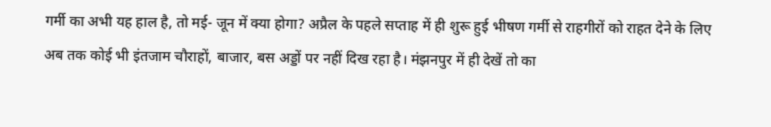गर्मी का अभी यह हाल है, तो मई- जून में क्या होगा? अप्रैल के पहले सप्ताह में ही शुरू हुई भीषण गर्मी से राहगीरों को राहत देने के लिए अब तक कोई भी इंतजाम चौराहों, बाजार, बस अड्डों पर नहीं दिख रहा है। मंझनपुर में ही देखें तो का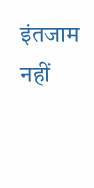इंतजाम नहीं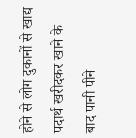होने से लोग दुकानों से खाद्य पदार्थ खरीदकर खाने के बाद पानी पीने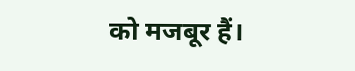को मजबूर हैं।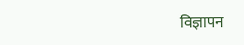विज्ञापन